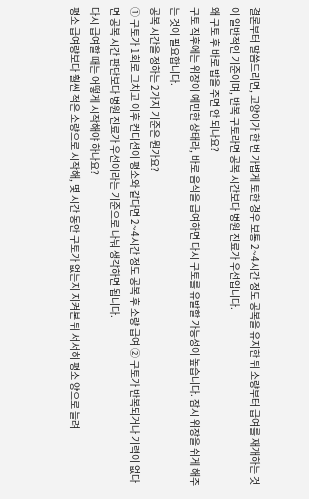결론부터 말씀드리면, 고양이가 한 번 가볍게 토한 경우 보통 2~4시간 정도 공복을 유지한 뒤 소량부터 급여를 재개하는 것이 일반적인 기준이며, 반복 구토라면 공복 시간보다 병원 진료가 우선입니다.
왜 구토 후 바로 밥을 주면 안 되나요?
구토 직후에는 위장이 예민한 상태라, 바로 음식을 급여하면 다시 구토를 유발할 가능성이 높습니다. 잠시 위장을 쉬게 해주는 것이 필요합니다.
공복 시간을 정하는 2가지 기준은 뭔가요?
① 구토가 1회로 그치고 이후 컨디션이 평소와 같다면 2~4시간 정도 공복 후 소량 급여 ② 구토가 반복되거나 기력이 없다면 공복 시간 판단보다 병원 진료가 우선이라는 기준으로 나눠 생각하면 됩니다.
다시 급여할 때는 어떻게 시작해야 하나요?
평소 급여량보다 훨씬 적은 소량으로 시작해, 몇 시간 동안 구토가 없는지 지켜본 뒤 서서히 평소 양으로 늘려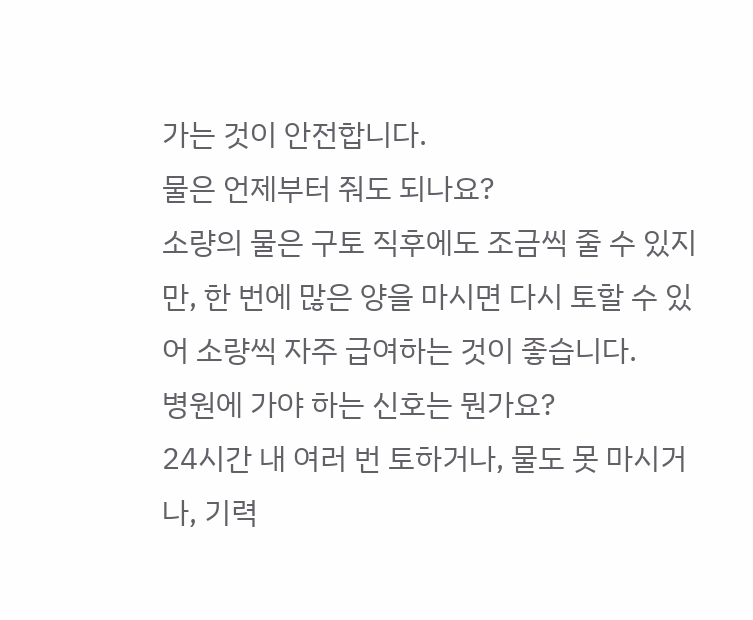가는 것이 안전합니다.
물은 언제부터 줘도 되나요?
소량의 물은 구토 직후에도 조금씩 줄 수 있지만, 한 번에 많은 양을 마시면 다시 토할 수 있어 소량씩 자주 급여하는 것이 좋습니다.
병원에 가야 하는 신호는 뭔가요?
24시간 내 여러 번 토하거나, 물도 못 마시거나, 기력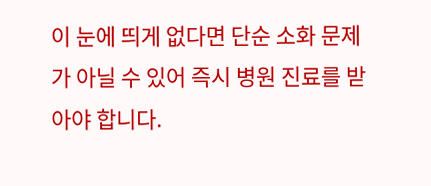이 눈에 띄게 없다면 단순 소화 문제가 아닐 수 있어 즉시 병원 진료를 받아야 합니다.